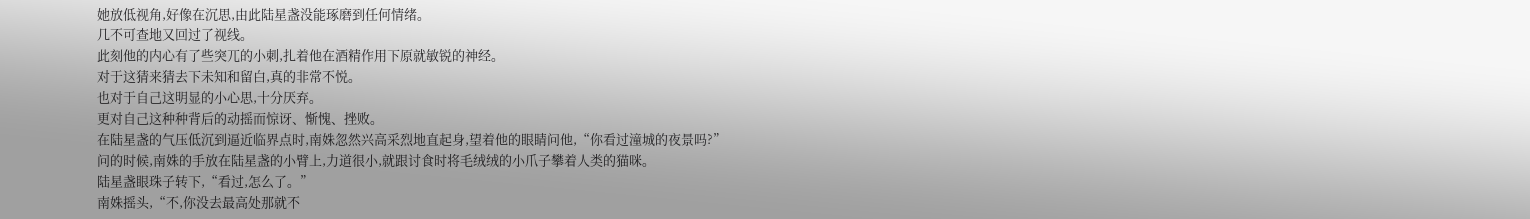她放低视角,好像在沉思,由此陆星盏没能琢磨到任何情绪。
几不可查地又回过了视线。
此刻他的内心有了些突兀的小刺,扎着他在酒精作用下原就敏锐的神经。
对于这猜来猜去下未知和留白,真的非常不悦。
也对于自己这明显的小心思,十分厌弃。
更对自己这种种背后的动摇而惊讶、惭愧、挫败。
在陆星盏的气压低沉到逼近临界点时,南姝忽然兴高采烈地直起身,望着他的眼睛问他,“你看过潼城的夜景吗?”
问的时候,南姝的手放在陆星盏的小臂上,力道很小,就跟讨食时将毛绒绒的小爪子攀着人类的猫咪。
陆星盏眼珠子转下,“看过,怎么了。”
南姝摇头,“不,你没去最高处那就不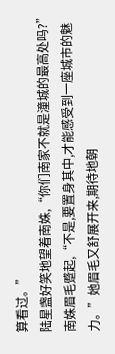算看过。”
陆星盏好笑地望着南姝,“你们南家不就是潼城的最高处吗?”
南姝眉毛蹙起,“不是,要置身其中,才能感受到一座城市的魅力。”她眉毛又舒展开来,期待地朝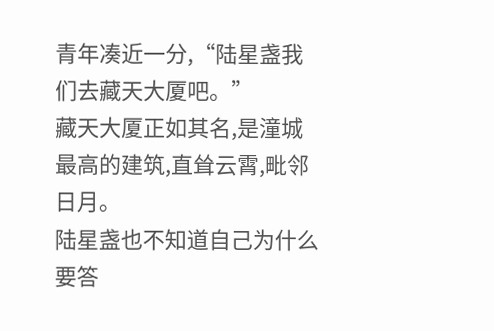青年凑近一分,“陆星盏我们去藏天大厦吧。”
藏天大厦正如其名,是潼城最高的建筑,直耸云霄,毗邻日月。
陆星盏也不知道自己为什么要答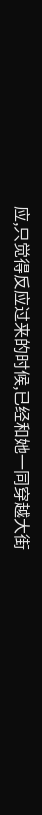应,只觉得反应过来的时候,已经和她一同穿越大街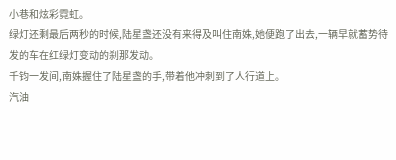小巷和炫彩霓虹。
绿灯还剩最后两秒的时候,陆星盏还没有来得及叫住南姝,她便跑了出去,一辆早就蓄势待发的车在红绿灯变动的刹那发动。
千钧一发间,南姝握住了陆星盏的手,带着他冲刺到了人行道上。
汽油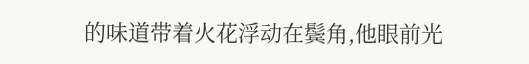的味道带着火花浮动在鬓角,他眼前光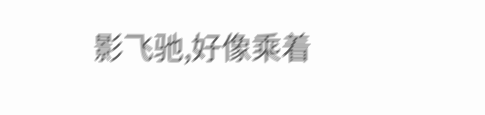影飞驰,好像乘着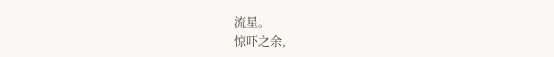流星。
惊吓之余,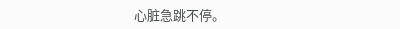心脏急跳不停。